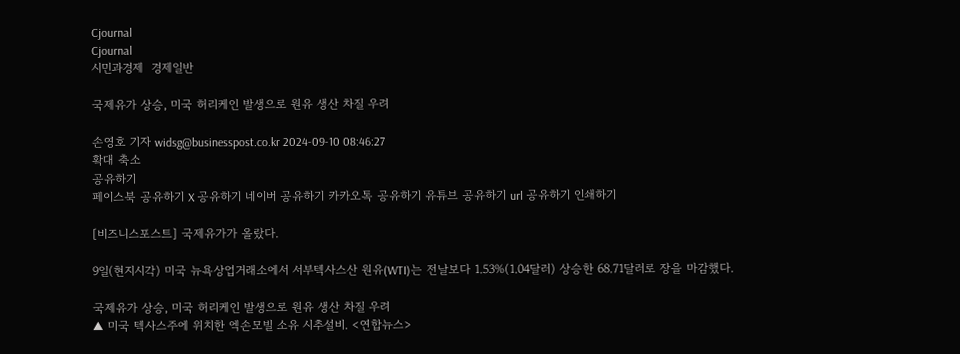Cjournal
Cjournal
시민과경제  경제일반

국제유가 상승, 미국 허리케인 발생으로 원유 생산 차질 우려

손영호 기자 widsg@businesspost.co.kr 2024-09-10 08:46:27
확대 축소
공유하기
페이스북 공유하기 X 공유하기 네이버 공유하기 카카오톡 공유하기 유튜브 공유하기 url 공유하기 인쇄하기

[비즈니스포스트] 국제유가가 올랐다.

9일(현지시각) 미국 뉴욕상업거래소에서 서부텍사스산 원유(WTI)는 전날보다 1.53%(1.04달러) 상승한 68.71달러로 장을 마감했다.

국제유가 상승, 미국 허리케인 발생으로 원유 생산 차질 우려
▲ 미국 텍사스주에 위치한 엑손모빌 소유 시추설비. <연합뉴스>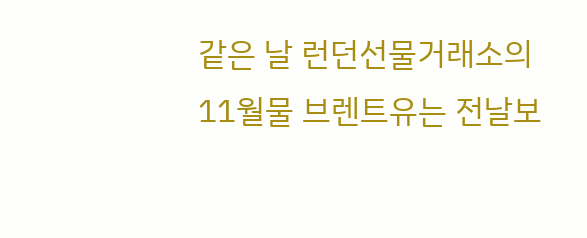같은 날 런던선물거래소의 11월물 브렌트유는 전날보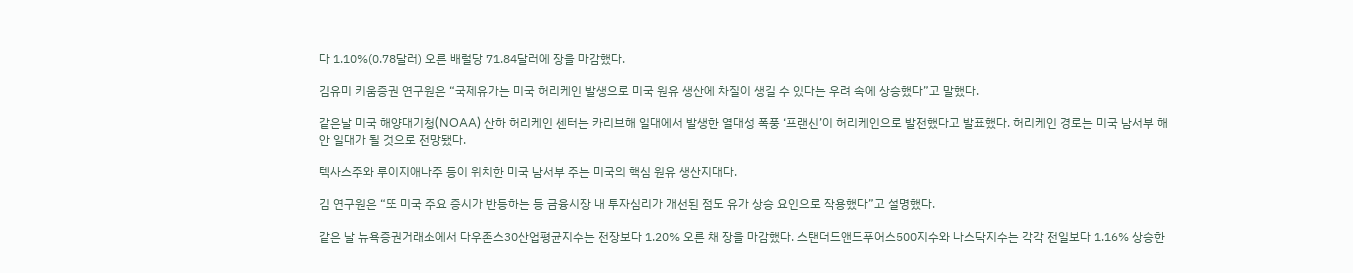다 1.10%(0.78달러) 오른 배럴당 71.84달러에 장을 마감했다.

김유미 키움증권 연구원은 “국제유가는 미국 허리케인 발생으로 미국 원유 생산에 차질이 생길 수 있다는 우려 속에 상승했다”고 말했다.

같은날 미국 해양대기청(NOAA) 산하 허리케인 센터는 카리브해 일대에서 발생한 열대성 폭풍 ‘프랜신’이 허리케인으로 발전했다고 발표했다. 허리케인 경로는 미국 남서부 해안 일대가 될 것으로 전망됐다.

텍사스주와 루이지애나주 등이 위치한 미국 남서부 주는 미국의 핵심 원유 생산지대다.

김 연구원은 “또 미국 주요 증시가 반등하는 등 금융시장 내 투자심리가 개선된 점도 유가 상승 요인으로 작용했다”고 설명했다.

같은 날 뉴욕증권거래소에서 다우존스30산업평균지수는 전장보다 1.20% 오른 채 장을 마감했다. 스탠더드앤드푸어스500지수와 나스닥지수는 각각 전일보다 1.16% 상승한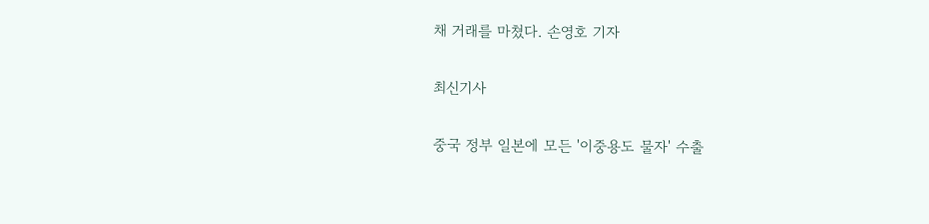채 거래를 마쳤다. 손영호 기자

최신기사

중국 정부 일본에 모든 '이중용도 물자' 수출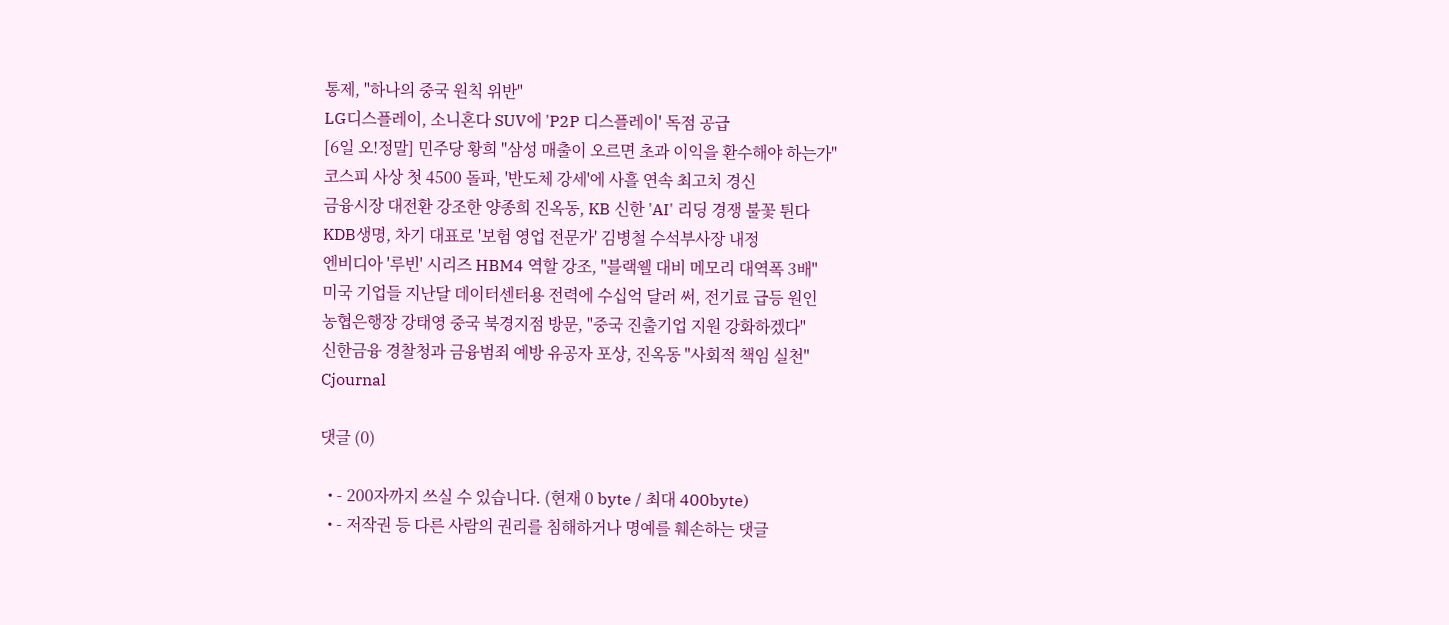통제, "하나의 중국 원칙 위반"
LG디스플레이, 소니혼다 SUV에 'P2P 디스플레이' 독점 공급
[6일 오!정말] 민주당 황희 "삼성 매출이 오르면 초과 이익을 환수해야 하는가"
코스피 사상 첫 4500 돌파, '반도체 강세'에 사흘 연속 최고치 경신
금융시장 대전환 강조한 양종희 진옥동, KB 신한 'AI' 리딩 경쟁 불꽃 튄다
KDB생명, 차기 대표로 '보험 영업 전문가' 김병철 수석부사장 내정
엔비디아 '루빈' 시리즈 HBM4 역할 강조, "블랙웰 대비 메모리 대역폭 3배"
미국 기업들 지난달 데이터센터용 전력에 수십억 달러 써, 전기료 급등 원인
농협은행장 강태영 중국 북경지점 방문, "중국 진출기업 지원 강화하겠다"
신한금융 경찰청과 금융범죄 예방 유공자 포상, 진옥동 "사회적 책임 실천"
Cjournal

댓글 (0)

  • - 200자까지 쓰실 수 있습니다. (현재 0 byte / 최대 400byte)
  • - 저작권 등 다른 사람의 권리를 침해하거나 명예를 훼손하는 댓글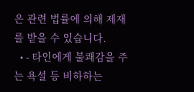은 관련 법률에 의해 제재를 받을 수 있습니다.
  • - 타인에게 불쾌감을 주는 욕설 등 비하하는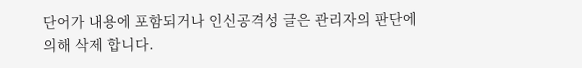단어가 내용에 포함되거나 인신공격성 글은 관리자의 판단에 의해 삭제 합니다.